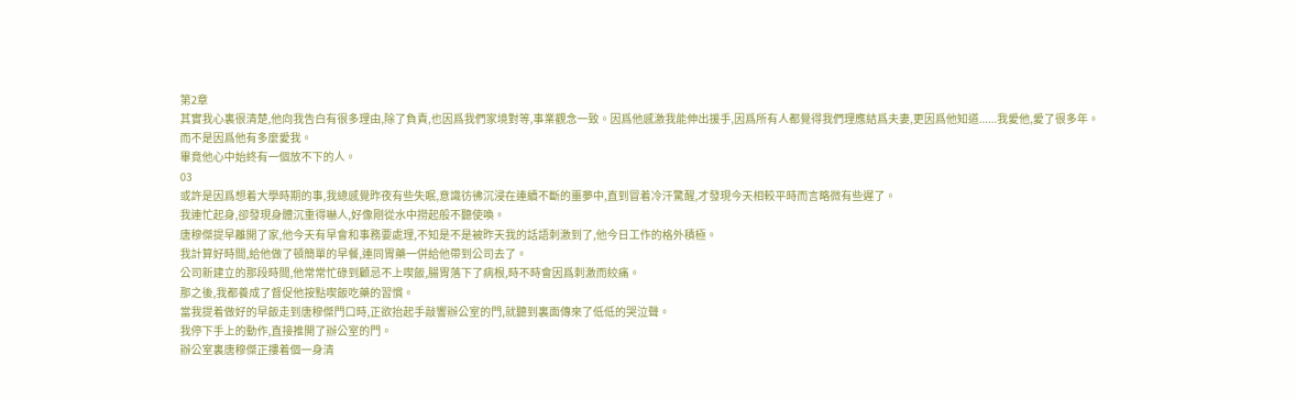第2章
其實我心裏很清楚,他向我告白有很多理由,除了負責,也因爲我們家境對等,事業觀念一致。因爲他感激我能伸出援手,因爲所有人都覺得我們理應結爲夫妻,更因爲他知道......我愛他,愛了很多年。
而不是因爲他有多麼愛我。
畢竟他心中始終有一個放不下的人。
03
或許是因爲想着大學時期的事,我總感覺昨夜有些失眠,意識彷彿沉浸在連續不斷的噩夢中,直到冒着冷汗驚醒,才發現今天相較平時而言略微有些遲了。
我連忙起身,卻發現身體沉重得嚇人,好像剛從水中撈起般不聽使喚。
唐穆傑提早離開了家,他今天有早會和事務要處理,不知是不是被昨天我的話語刺激到了,他今日工作的格外積極。
我計算好時間,給他做了頓簡單的早餐,連同胃藥一併給他帶到公司去了。
公司新建立的那段時間,他常常忙碌到顧忌不上喫飯,腸胃落下了病根,時不時會因爲刺激而絞痛。
那之後,我都養成了督促他按點喫飯吃藥的習慣。
當我提着做好的早飯走到唐穆傑門口時,正欲抬起手敲響辦公室的門,就聽到裏面傳來了低低的哭泣聲。
我停下手上的動作,直接推開了辦公室的門。
辦公室裏唐穆傑正摟着個一身清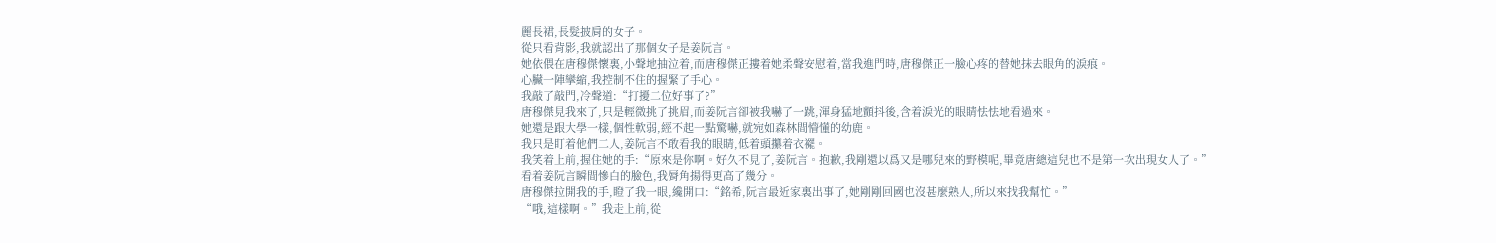麗長裙,長髮披肩的女子。
從只看背影,我就認出了那個女子是姜阮言。
她依偎在唐穆傑懷裏,小聲地抽泣着,而唐穆傑正摟着她柔聲安慰着,當我進門時,唐穆傑正一臉心疼的替她抹去眼角的淚痕。
心臟一陣攣縮,我控制不住的握緊了手心。
我敲了敲門,冷聲道:“打擾二位好事了?”
唐穆傑見我來了,只是輕微挑了挑眉,而姜阮言卻被我嚇了一跳,渾身猛地顫抖後,含着淚光的眼睛怯怯地看過來。
她還是跟大學一樣,個性軟弱,經不起一點驚嚇,就宛如森林間懵懂的幼鹿。
我只是盯着他們二人,姜阮言不敢看我的眼睛,低着頭攥着衣襬。
我笑着上前,握住她的手:“原來是你啊。好久不見了,姜阮言。抱歉,我剛還以爲又是哪兒來的野模呢,畢竟唐總這兒也不是第一次出現女人了。”
看着姜阮言瞬間慘白的臉色,我脣角揚得更高了幾分。
唐穆傑拉開我的手,瞪了我一眼,纔開口:“銘希,阮言最近家裏出事了,她剛剛回國也沒甚麼熟人,所以來找我幫忙。”
“哦,這樣啊。”我走上前,從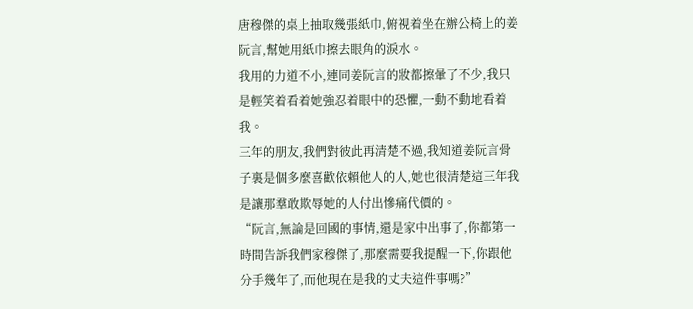唐穆傑的桌上抽取幾張紙巾,俯視着坐在辦公椅上的姜阮言,幫她用紙巾擦去眼角的淚水。
我用的力道不小,連同姜阮言的妝都擦暈了不少,我只是輕笑着看着她強忍着眼中的恐懼,一動不動地看着我。
三年的朋友,我們對彼此再清楚不過,我知道姜阮言骨子裏是個多麼喜歡依賴他人的人,她也很清楚這三年我是讓那羣敢欺辱她的人付出慘痛代價的。
“阮言,無論是回國的事情,還是家中出事了,你都第一時間告訴我們家穆傑了,那麼需要我提醒一下,你跟他分手幾年了,而他現在是我的丈夫這件事嗎?”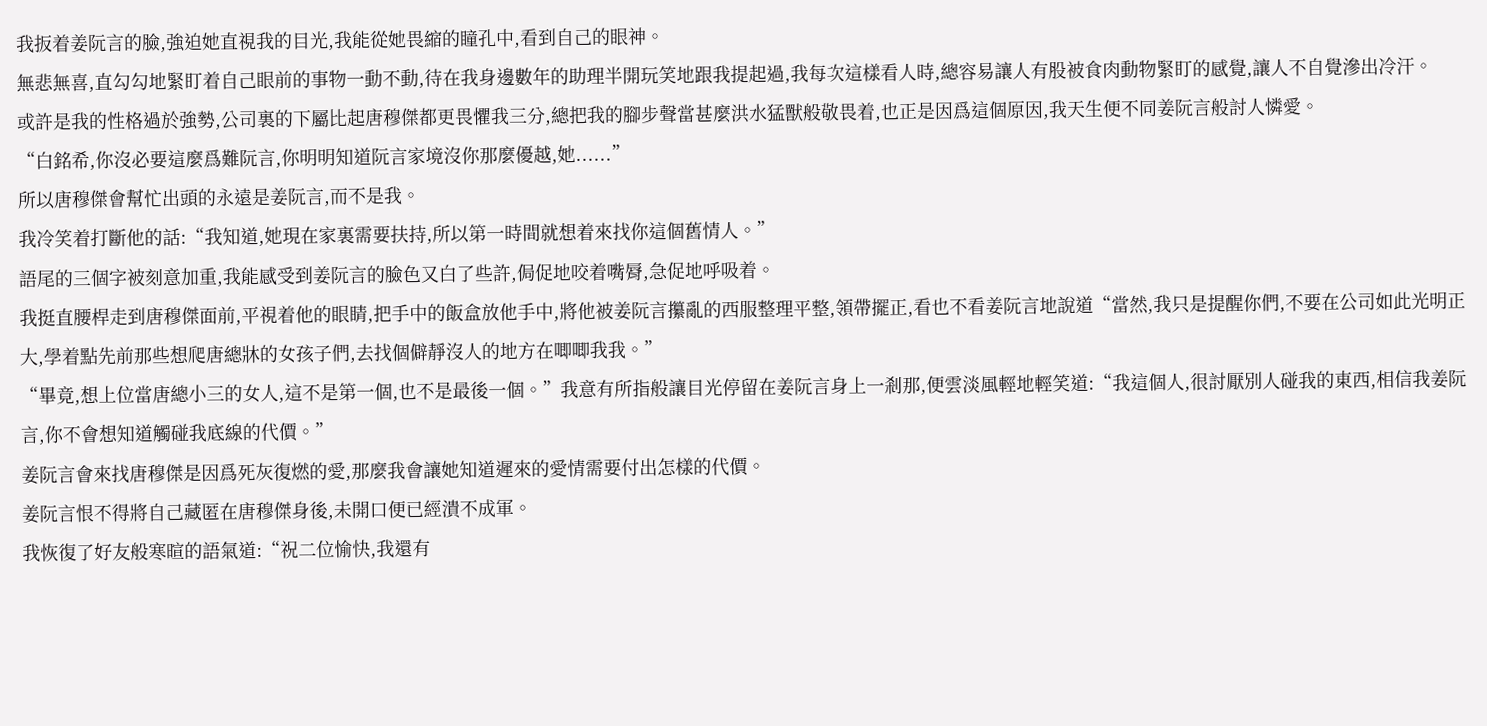我扳着姜阮言的臉,強迫她直視我的目光,我能從她畏縮的瞳孔中,看到自己的眼神。
無悲無喜,直勾勾地緊盯着自己眼前的事物一動不動,待在我身邊數年的助理半開玩笑地跟我提起過,我每次這樣看人時,總容易讓人有股被食肉動物緊盯的感覺,讓人不自覺滲出冷汗。
或許是我的性格過於強勢,公司裏的下屬比起唐穆傑都更畏懼我三分,總把我的腳步聲當甚麼洪水猛獸般敬畏着,也正是因爲這個原因,我天生便不同姜阮言般討人憐愛。
“白銘希,你沒必要這麼爲難阮言,你明明知道阮言家境沒你那麼優越,她......”
所以唐穆傑會幫忙出頭的永遠是姜阮言,而不是我。
我冷笑着打斷他的話:“我知道,她現在家裏需要扶持,所以第一時間就想着來找你這個舊情人。”
語尾的三個字被刻意加重,我能感受到姜阮言的臉色又白了些許,侷促地咬着嘴脣,急促地呼吸着。
我挺直腰桿走到唐穆傑面前,平視着他的眼睛,把手中的飯盒放他手中,將他被姜阮言攥亂的西服整理平整,領帶擺正,看也不看姜阮言地說道“當然,我只是提醒你們,不要在公司如此光明正大,學着點先前那些想爬唐總牀的女孩子們,去找個僻靜沒人的地方在唧唧我我。”
“畢竟,想上位當唐總小三的女人,這不是第一個,也不是最後一個。”我意有所指般讓目光停留在姜阮言身上一剎那,便雲淡風輕地輕笑道:“我這個人,很討厭別人碰我的東西,相信我姜阮言,你不會想知道觸碰我底線的代價。”
姜阮言會來找唐穆傑是因爲死灰復燃的愛,那麼我會讓她知道遲來的愛情需要付出怎樣的代價。
姜阮言恨不得將自己藏匿在唐穆傑身後,未開口便已經潰不成軍。
我恢復了好友般寒暄的語氣道:“祝二位愉快,我還有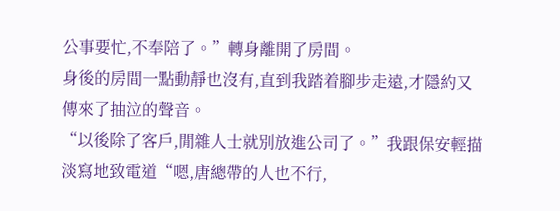公事要忙,不奉陪了。”轉身離開了房間。
身後的房間一點動靜也沒有,直到我踏着腳步走遠,才隱約又傳來了抽泣的聲音。
“以後除了客戶,閒雜人士就別放進公司了。”我跟保安輕描淡寫地致電道“嗯,唐總帶的人也不行,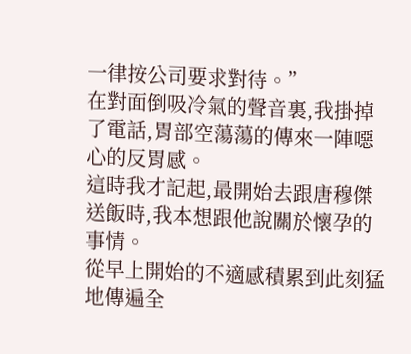一律按公司要求對待。”
在對面倒吸冷氣的聲音裏,我掛掉了電話,胃部空蕩蕩的傳來一陣噁心的反胃感。
這時我才記起,最開始去跟唐穆傑送飯時,我本想跟他說關於懷孕的事情。
從早上開始的不適感積累到此刻猛地傳遍全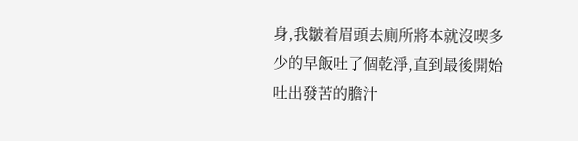身,我皺着眉頭去廁所將本就沒喫多少的早飯吐了個乾淨,直到最後開始吐出發苦的膽汁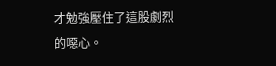才勉強壓住了這股劇烈的噁心。